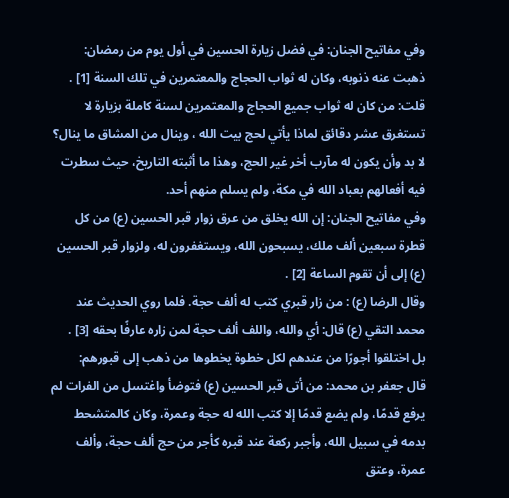وفي مفاتيح الجنان: في فضل زيارة الحسين في أول يوم من رمضان: ذهبت عنه ذنوبه، وكان له ثواب الحجاج والمعتمرين في تلك السنة [1] .
قلت: من كان له ثواب جميع الحجاج والمعتمرين لسنة كاملة بزيارة لا تستغرق عشر دقائق لماذا يأتي لحج بيت الله ، وينال من المشاق ما ينال؟ لا بد وأن يكون له مآرب أخر غير الحج، وهذا ما أثبته التاريخ، حيث سطرت فيه أفعالهم بعباد الله في مكة، ولم يسلم منهم أحد.
وفي مفاتيح الجنان: إن الله يخلق من عرق زوار قبر الحسين (ع) من كل قطرة سبعين ألف ملك، يسبحون الله، ويستغفرون له، ولزوار قبر الحسين (ع) إلى أن تقوم الساعة [2] .
وقال الرضا (ع) : من زار قبري كتب له ألف حجة. فلما روي الحديث عند محمد التقي (ع) قال: أي والله، واللف ألف حجة لمن زاره عارفًا بحقه [3] .
بل اختلقوا أجورًا من عندهم لكل خطوة يخطوها من ذهب إلى قبورهم:
قال جعفر بن محمد: من أتى قبر الحسين (ع) فتوضأ واغتسل من الفرات لم يرفع قدمًا، ولم يضع قدمًا إلا كتب الله له حجة وعمرة، وكان كالمتشحط بدمه في سبيل الله، وأجبر ركعة عند قبره كأجر من حج ألف حجة، وألف عمرة، وعتق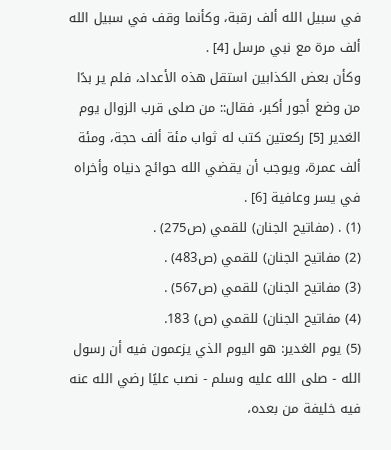في سبيل الله ألف رقبة، وكأنما وقف في سبيل الله ألف مرة مع نبي مرسل [4] .
وكأن بعض الكذابين استقل هذه الأعداد، فلم ير بدًا من وضع أجور أكبر، فقال:: من صلى قرب الزوال يوم الغدير [5] ركعتين كتب له ثواب مئة ألف حجة، ومئة ألف عمرة، ويوجب أن يقضي الله حوائج دنياه وأخراه في يسر وعافية [6] .
(1) . (مفاتيح الجنان) للقمي (ص275) .
(2) مفاتيح الجنان) للقمي (ص483) .
(3) مفاتيح الجنان) للقمي (ص567) .
(4) مفاتيح الجنان) للقمي (ص) 183.
(5) يوم الغدير: هو اليوم الذي يزعمون فيه أن رسول الله - صلى الله عليه وسلم - نصب عليًا رضي الله عنه فيه خليفة من بعده،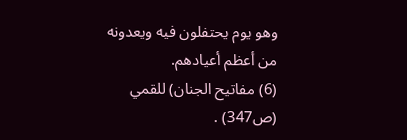وهو يوم يحتفلون فيه ويعدونه من أعظم أعيادهم.
(6) مفاتيح الجنان) للقمي (ص347) .